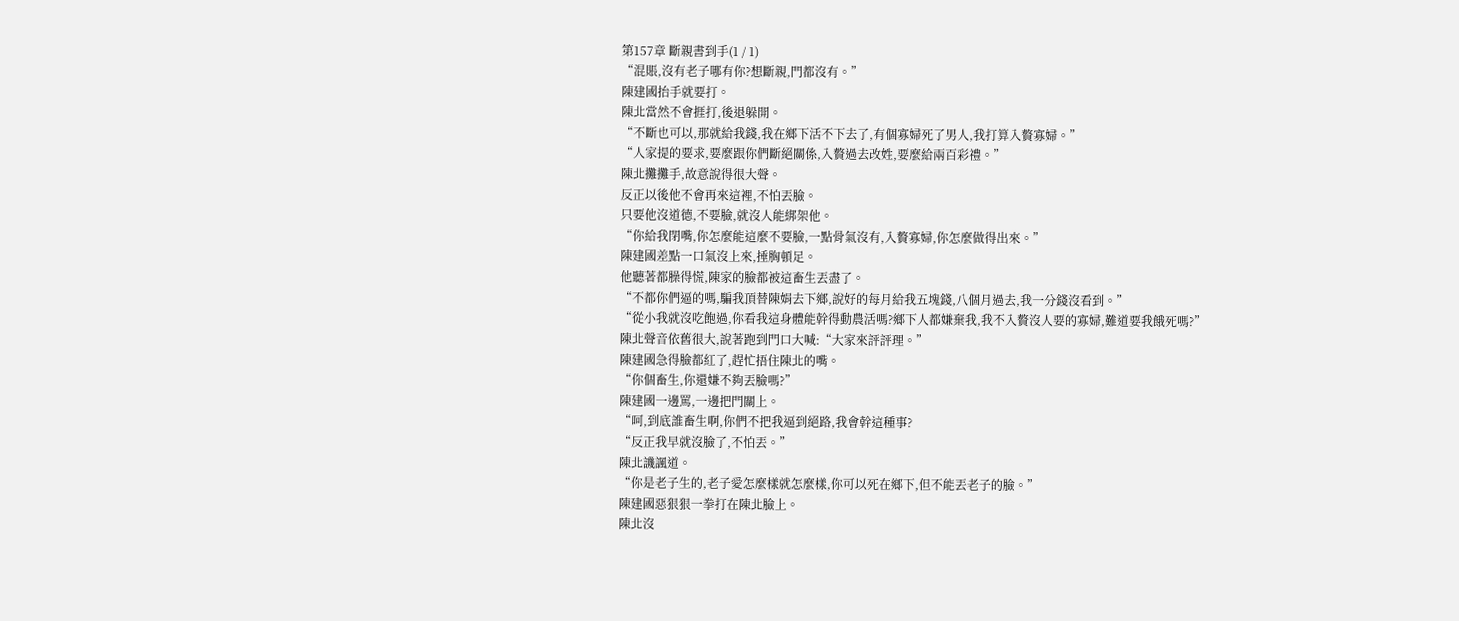第157章 斷親書到手(1 / 1)
“混賬,沒有老子哪有你?想斷親,門都沒有。”
陳建國抬手就要打。
陳北當然不會捱打,後退躲開。
“不斷也可以,那就給我錢,我在鄉下活不下去了,有個寡婦死了男人,我打算入贅寡婦。”
“人家提的要求,要麼跟你們斷絕關係,入贅過去改姓,要麼給兩百彩禮。”
陳北攤攤手,故意說得很大聲。
反正以後他不會再來這裡,不怕丟臉。
只要他沒道德,不要臉,就沒人能綁架他。
“你給我閉嘴,你怎麼能這麼不要臉,一點骨氣沒有,入贅寡婦,你怎麼做得出來。”
陳建國差點一口氣沒上來,捶胸頓足。
他聽著都臊得慌,陳家的臉都被這畜生丟盡了。
“不都你們逼的嗎,騙我頂替陳娟去下鄉,說好的每月給我五塊錢,八個月過去,我一分錢沒看到。”
“從小我就沒吃飽過,你看我這身體能幹得動農活嗎?鄉下人都嫌棄我,我不入贅沒人要的寡婦,難道要我餓死嗎?”
陳北聲音依舊很大,說著跑到門口大喊:“大家來評評理。”
陳建國急得臉都紅了,趕忙捂住陳北的嘴。
“你個畜生,你還嫌不夠丟臉嗎?”
陳建國一邊罵,一邊把門關上。
“呵,到底誰畜生啊,你們不把我逼到絕路,我會幹這種事?
“反正我早就沒臉了,不怕丟。”
陳北譏諷道。
“你是老子生的,老子愛怎麼樣就怎麼樣,你可以死在鄉下,但不能丟老子的臉。”
陳建國惡狠狠一拳打在陳北臉上。
陳北沒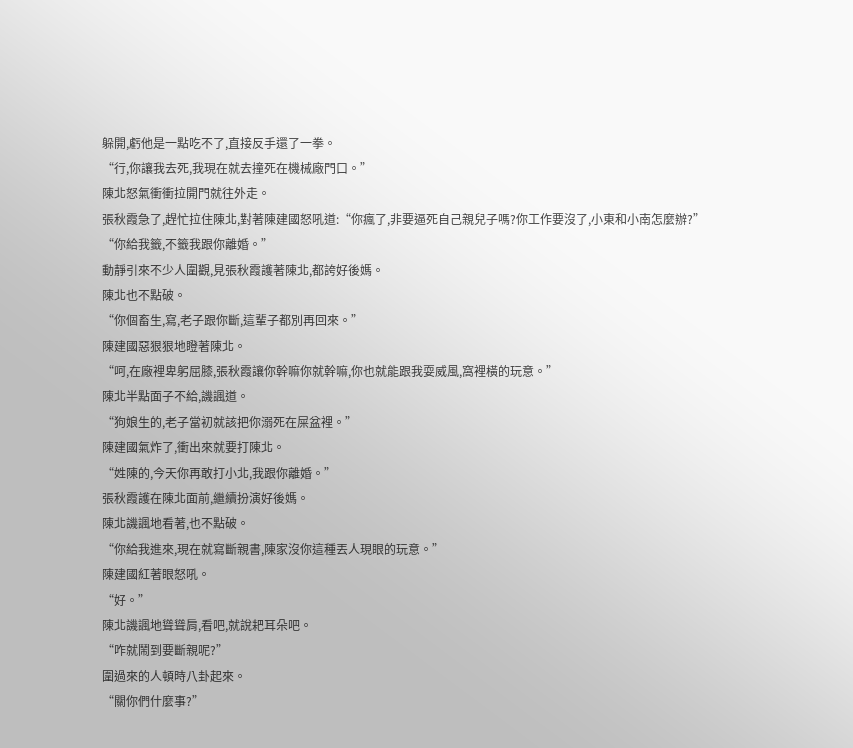躲開,虧他是一點吃不了,直接反手還了一拳。
“行,你讓我去死,我現在就去撞死在機械廠門口。”
陳北怒氣衝衝拉開門就往外走。
張秋霞急了,趕忙拉住陳北,對著陳建國怒吼道:“你瘋了,非要逼死自己親兒子嗎?你工作要沒了,小東和小南怎麼辦?”
“你給我籤,不籤我跟你離婚。”
動靜引來不少人圍觀,見張秋霞護著陳北,都誇好後媽。
陳北也不點破。
“你個畜生,寫,老子跟你斷,這輩子都別再回來。”
陳建國惡狠狠地瞪著陳北。
“呵,在廠裡卑躬屈膝,張秋霞讓你幹嘛你就幹嘛,你也就能跟我耍威風,窩裡橫的玩意。”
陳北半點面子不給,譏諷道。
“狗娘生的,老子當初就該把你溺死在屎盆裡。”
陳建國氣炸了,衝出來就要打陳北。
“姓陳的,今天你再敢打小北,我跟你離婚。”
張秋霞護在陳北面前,繼續扮演好後媽。
陳北譏諷地看著,也不點破。
“你給我進來,現在就寫斷親書,陳家沒你這種丟人現眼的玩意。”
陳建國紅著眼怒吼。
“好。”
陳北譏諷地聳聳肩,看吧,就說耙耳朵吧。
“咋就鬧到要斷親呢?”
圍過來的人頓時八卦起來。
“關你們什麼事?”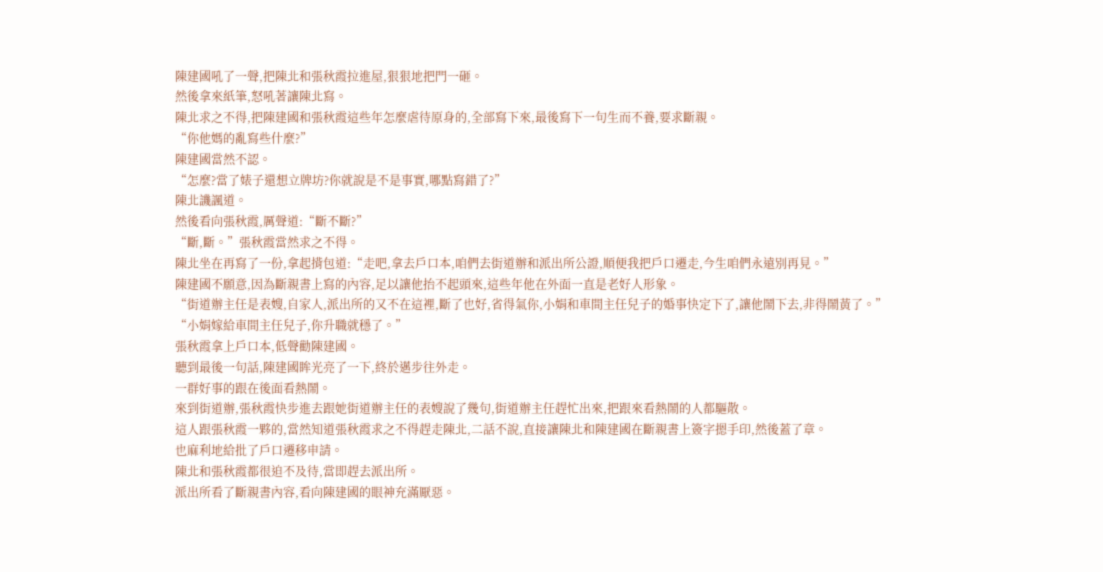陳建國吼了一聲,把陳北和張秋霞拉進屋,狠狠地把門一砸。
然後拿來紙筆,怒吼著讓陳北寫。
陳北求之不得,把陳建國和張秋霞這些年怎麼虐待原身的,全部寫下來,最後寫下一句生而不養,要求斷親。
“你他媽的亂寫些什麼?”
陳建國當然不認。
“怎麼?當了婊子還想立牌坊?你就說是不是事實,哪點寫錯了?”
陳北譏諷道。
然後看向張秋霞,厲聲道:“斷不斷?”
“斷,斷。”張秋霞當然求之不得。
陳北坐在再寫了一份,拿起揹包道:“走吧,拿去戶口本,咱們去街道辦和派出所公證,順便我把戶口遷走,今生咱們永遠別再見。”
陳建國不願意,因為斷親書上寫的內容,足以讓他抬不起頭來,這些年他在外面一直是老好人形象。
“街道辦主任是表嫂,自家人,派出所的又不在這裡,斷了也好,省得氣你,小娟和車間主任兒子的婚事快定下了,讓他鬧下去,非得鬧黃了。”
“小娟嫁給車間主任兒子,你升職就穩了。”
張秋霞拿上戶口本,低聲勸陳建國。
聽到最後一句話,陳建國眸光亮了一下,終於邁步往外走。
一群好事的跟在後面看熱鬧。
來到街道辦,張秋霞快步進去跟她街道辦主任的表嫂說了幾句,街道辦主任趕忙出來,把跟來看熱鬧的人都驅散。
這人跟張秋霞一夥的,當然知道張秋霞求之不得趕走陳北,二話不說,直接讓陳北和陳建國在斷親書上簽字摁手印,然後蓋了章。
也麻利地給批了戶口遷移申請。
陳北和張秋霞都很迫不及待,當即趕去派出所。
派出所看了斷親書內容,看向陳建國的眼神充滿厭惡。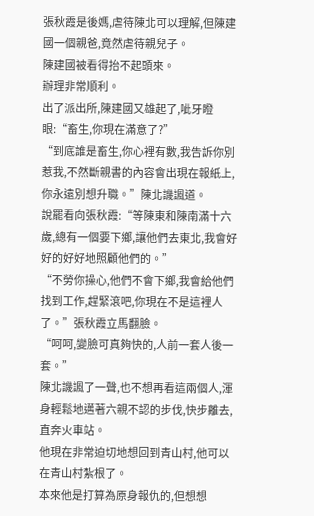張秋霞是後媽,虐待陳北可以理解,但陳建國一個親爸,竟然虐待親兒子。
陳建國被看得抬不起頭來。
辦理非常順利。
出了派出所,陳建國又雄起了,呲牙瞪眼:“畜生,你現在滿意了?”
“到底誰是畜生,你心裡有數,我告訴你別惹我,不然斷親書的內容會出現在報紙上,你永遠別想升職。”陳北譏諷道。
說罷看向張秋霞:“等陳東和陳南滿十六歲,總有一個要下鄉,讓他們去東北,我會好好的好好地照顧他們的。”
“不勞你操心,他們不會下鄉,我會給他們找到工作,趕緊滾吧,你現在不是這裡人了。”張秋霞立馬翻臉。
“呵呵,變臉可真夠快的,人前一套人後一套。”
陳北譏諷了一聲,也不想再看這兩個人,渾身輕鬆地邁著六親不認的步伐,快步離去,直奔火車站。
他現在非常迫切地想回到青山村,他可以在青山村紮根了。
本來他是打算為原身報仇的,但想想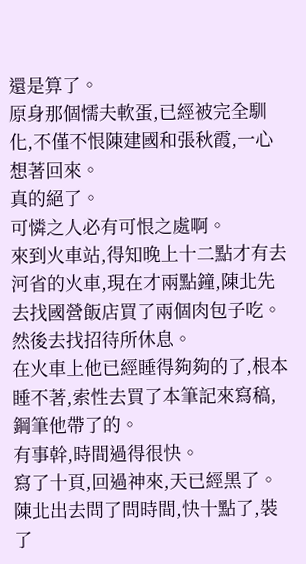還是算了。
原身那個懦夫軟蛋,已經被完全馴化,不僅不恨陳建國和張秋霞,一心想著回來。
真的絕了。
可憐之人必有可恨之處啊。
來到火車站,得知晚上十二點才有去河省的火車,現在才兩點鐘,陳北先去找國營飯店買了兩個肉包子吃。
然後去找招待所休息。
在火車上他已經睡得夠夠的了,根本睡不著,索性去買了本筆記來寫稿,鋼筆他帶了的。
有事幹,時間過得很快。
寫了十頁,回過神來,天已經黑了。
陳北出去問了問時間,快十點了,裝了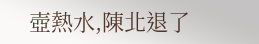壺熱水,陳北退了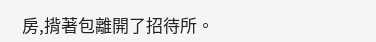房,揹著包離開了招待所。